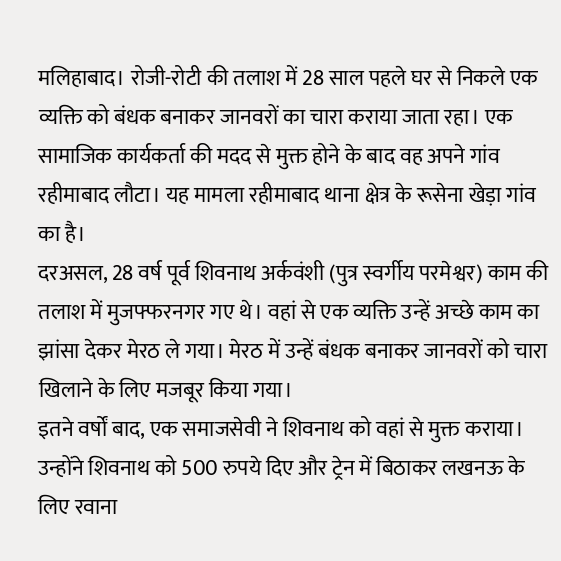मलिहाबाद। रोजी-रोटी की तलाश में 28 साल पहले घर से निकले एक व्यक्ति को बंधक बनाकर जानवरों का चारा कराया जाता रहा। एक सामाजिक कार्यकर्ता की मदद से मुक्त होने के बाद वह अपने गांव रहीमाबाद लौटा। यह मामला रहीमाबाद थाना क्षेत्र के रूसेना खेड़ा गांव का है।
दरअसल, 28 वर्ष पूर्व शिवनाथ अर्कवंशी (पुत्र स्वर्गीय परमेश्वर) काम की तलाश में मुजफ्फरनगर गए थे। वहां से एक व्यक्ति उन्हें अच्छे काम का झांसा देकर मेरठ ले गया। मेरठ में उन्हें बंधक बनाकर जानवरों को चारा खिलाने के लिए मजबूर किया गया।
इतने वर्षों बाद, एक समाजसेवी ने शिवनाथ को वहां से मुक्त कराया। उन्होंने शिवनाथ को 500 रुपये दिए और ट्रेन में बिठाकर लखनऊ के लिए रवाना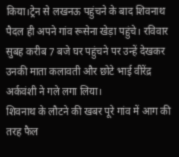किया।ट्रेन से लखनऊ पहुंचने के बाद शिवनाथ पैदल ही अपने गांव रूसेना खेड़ा पहुंचे। रविवार सुबह करीब 7 बजे घर पहुंचने पर उन्हें देखकर उनकी माता कलावती और छोटे भाई वीरेंद्र अर्कवंशी ने गले लगा लिया।
शिवनाथ के लौटने की खबर पूरे गांव में आग की तरह फैल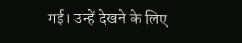गई। उन्हें देखने के लिए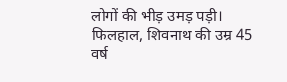लोगों की भीड़ उमड़ पड़ी। फिलहाल, शिवनाथ की उम्र 45 वर्ष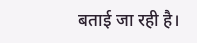बताई जा रही है।